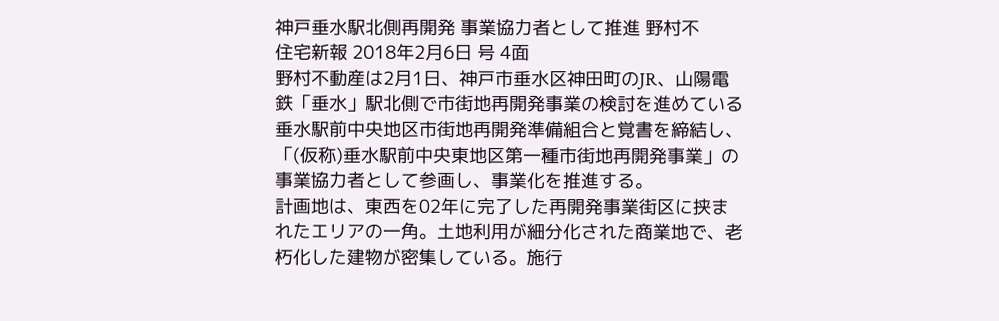神戸垂水駅北側再開発 事業協力者として推進 野村不
住宅新報 2018年2月6日 号 4面
野村不動産は2月1日、神戸市垂水区神田町のJR、山陽電鉄「垂水」駅北側で市街地再開発事業の検討を進めている垂水駅前中央地区市街地再開発準備組合と覚書を締結し、「(仮称)垂水駅前中央東地区第一種市街地再開発事業」の事業協力者として参画し、事業化を推進する。
計画地は、東西を02年に完了した再開発事業街区に挟まれたエリアの一角。土地利用が細分化された商業地で、老朽化した建物が密集している。施行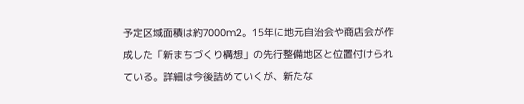予定区域面積は約7000m2。15年に地元自治会や商店会が作成した「新まちづくり構想」の先行整備地区と位置付けられている。詳細は今後詰めていくが、新たな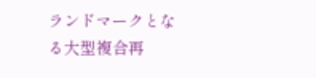ランドマークとなる大型複合再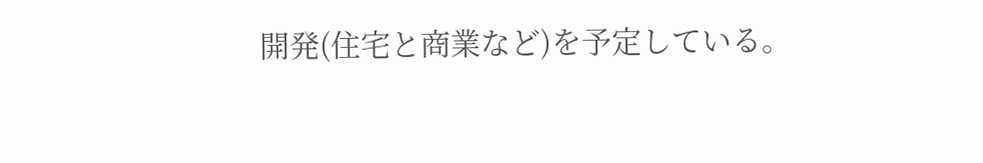開発(住宅と商業など)を予定している。